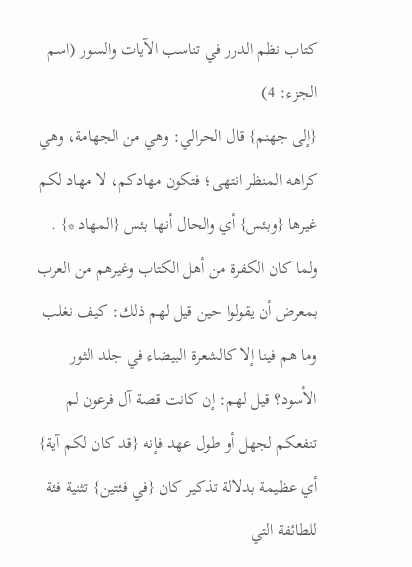كتاب نظم الدرر في تناسب الآيات والسور (اسم الجزء: 4)
{إلى جهنم} قال الحرالي: وهي من الجهامة، وهي كراهه المنظر انتهى؛ فتكون مهادكم، لا مهاد لكم غيرها {وبئس} أي والحال أنها بئس {المهاد *} .
ولما كان الكفرة من أهل الكتاب وغيرهم من العرب بمعرض أن يقولوا حين قيل لهم ذلك: كيف نغلب وما هم فينا إلا كالشعرة البيضاء في جلد الثور الأسود؟ قيل لهم: إن كانت قصة آل فرعون لم تنفعكم لجهل أو طول عهد فإنه {قد كان لكم آية} أي عظيمة بدلالة تذكير كان {في فئتين} تثنية فئة للطائفة التي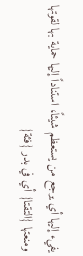يفيء إليها أي يرجع من يستعظم شيئاً، استناداً إليها حماية بها لقوتها ومنعتها {التقتا} أي في بدر {فئة}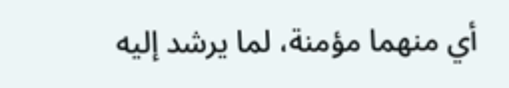أي منهما مؤمنة، لما يرشد إليه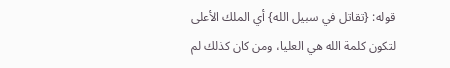قوله: {تقاتل في سبيل الله} أي الملك الأعلى لتكون كلمة الله هي العليا، ومن كان كذلك لم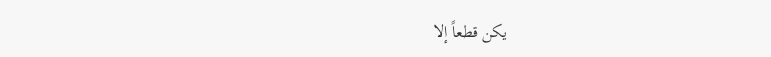يكن قطعاً إلا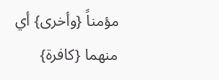مؤمناً {وأخرى} أي منهما {كافرة}